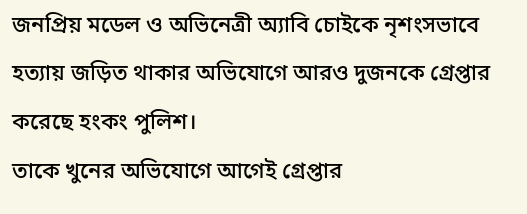জনপ্রিয় মডেল ও অভিনেত্রী অ্যাবি চোইকে নৃশংসভাবে হত্যায় জড়িত থাকার অভিযোগে আরও দুজনকে গ্রেপ্তার করেছে হংকং পুলিশ।
তাকে খুনের অভিযোগে আগেই গ্রেপ্তার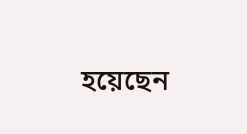হয়েছেন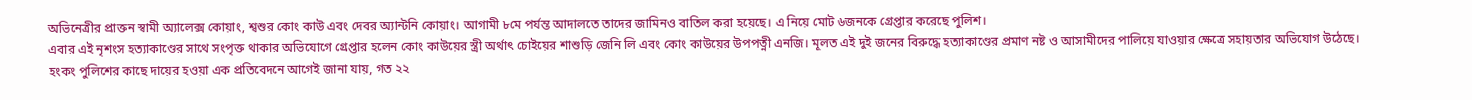অভিনেত্রীর প্রাক্তন স্বামী অ্যালেক্স কোয়াং, শ্বশুর কোং কাউ এবং দেবর অ্যান্টনি কোয়াং। আগামী ৮মে পর্যন্ত আদালতে তাদের জামিনও বাতিল করা হয়েছে। এ নিয়ে মোট ৬জনকে গ্রেপ্তার করেছে পুলিশ।
এবার এই নৃশংস হত্যাকাণ্ডের সাথে সংপৃক্ত থাকার অভিযোগে গ্রেপ্তার হলেন কোং কাউয়ের স্ত্রী অর্থাৎ চোইয়ের শাশুড়ি জেনি লি এবং কোং কাউয়ের উপপত্নী এনজি। মূলত এই দুই জনের বিরুদ্ধে হত্যাকাণ্ডের প্রমাণ নষ্ট ও আসামীদের পালিয়ে যাওয়ার ক্ষেত্রে সহায়তার অভিযোগ উঠেছে।
হংকং পুলিশের কাছে দায়ের হওয়া এক প্রতিবেদনে আগেই জানা যায়, গত ২২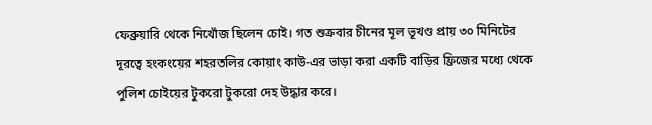ফেব্রুয়ারি থেকে নিখোঁজ ছিলেন চোই। গত শুক্রবার চীনের মূল ভূখণ্ড প্রায় ৩০ মিনিটের দূরত্বে হংকংয়ের শহরতলির কোয়াং কাউ-এর ভাড়া করা একটি বাড়ির ফ্রিজের মধ্যে থেকে পুলিশ চোইয়ের টুকরো টুকরো দেহ উদ্ধার করে।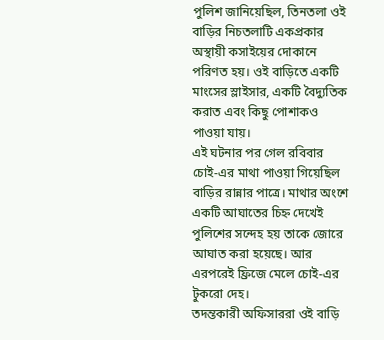পুলিশ জানিয়েছিল, তিনতলা ওই বাড়ির নিচতলাটি একপ্রকার অস্থায়ী কসাইয়ের দোকানে পরিণত হয়। ওই বাড়িতে একটি মাংসের স্লাইসার, একটি বৈদ্যুতিক করাত এবং কিছু পোশাকও পাওয়া যায়।
এই ঘটনার পর গেল রবিবার চোই-এর মাথা পাওয়া গিয়েছিল বাড়ির রান্নার পাত্রে। মাথার অংশে একটি আঘাতের চিহ্ন দেখেই পুলিশের সন্দেহ হয় তাকে জোরে আঘাত করা হয়েছে। আর এরপরেই ফ্রিজে মেলে চোই-এর টুকরো দেহ।
তদন্তকারী অফিসাররা ওই বাড়ি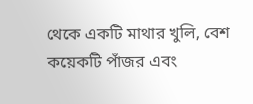থেকে একটি মাথার খুলি, বেশ কয়েকটি পাঁজর এবং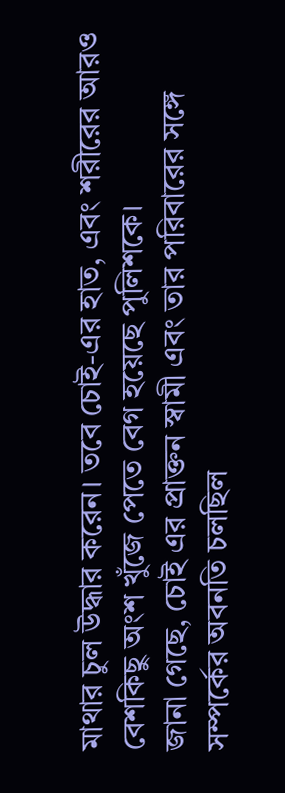মাথার চুল উদ্ধার করেন। তবে চোই-এর হাত, এবং শরীরের আরও বেশকিছু অংশ খুঁজে পেতে বেগ হয়েছে পুলিশকে।
জানা গেছে, চোই এর প্রাক্তন স্বামী এবং তার পরিবারের সঙ্গে সম্পর্কের অবনতি চলছিল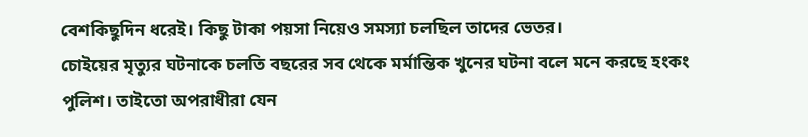বেশকিছুদিন ধরেই। কিছু টাকা পয়সা নিয়েও সমস্যা চলছিল তাদের ভেতর।
চোইয়ের মৃত্যুর ঘটনাকে চলতি বছরের সব থেকে মর্মান্তিক খুনের ঘটনা বলে মনে করছে হংকং পুলিশ। তাইতো অপরাধীরা যেন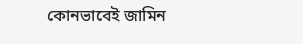কোনভাবেই জামিন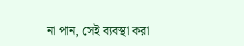না পান, সেই ব্যবস্থা করা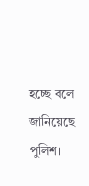হচ্ছে বলে জানিয়েছে পুলিশ।